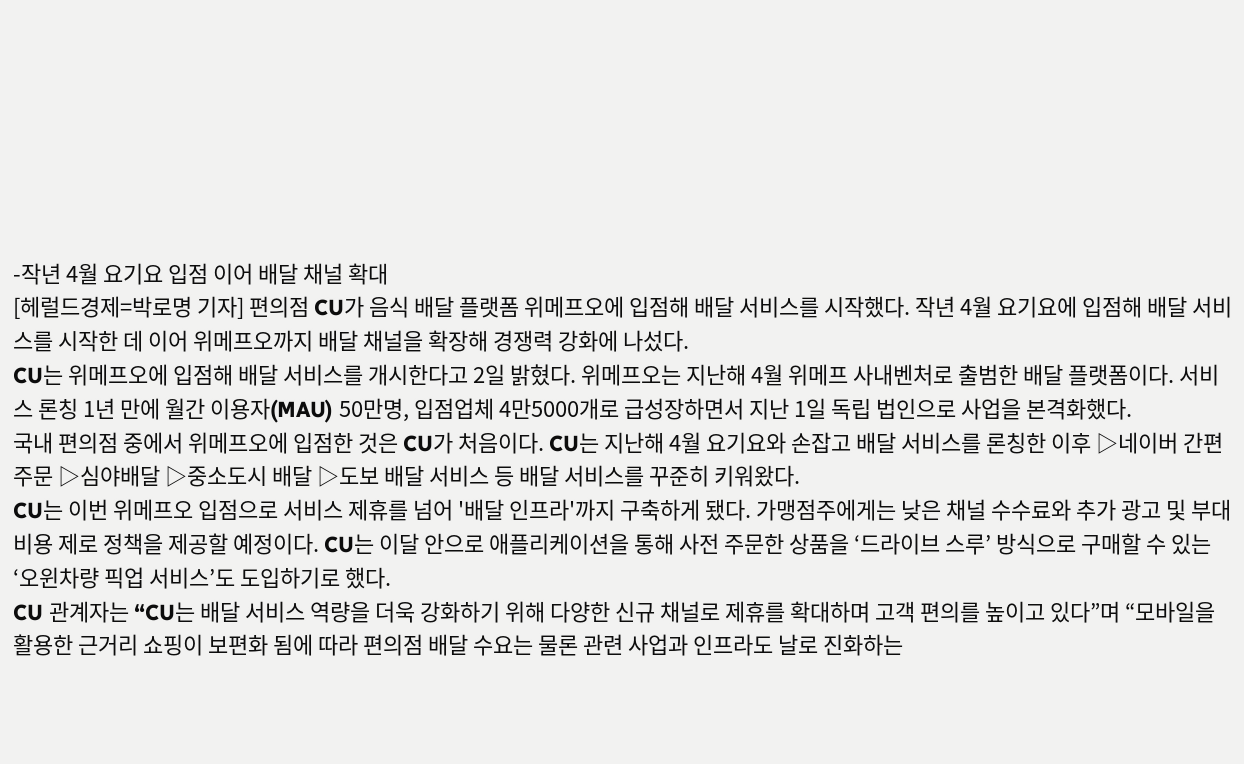-작년 4월 요기요 입점 이어 배달 채널 확대
[헤럴드경제=박로명 기자] 편의점 CU가 음식 배달 플랫폼 위메프오에 입점해 배달 서비스를 시작했다. 작년 4월 요기요에 입점해 배달 서비스를 시작한 데 이어 위메프오까지 배달 채널을 확장해 경쟁력 강화에 나섰다.
CU는 위메프오에 입점해 배달 서비스를 개시한다고 2일 밝혔다. 위메프오는 지난해 4월 위메프 사내벤처로 출범한 배달 플랫폼이다. 서비스 론칭 1년 만에 월간 이용자(MAU) 50만명, 입점업체 4만5000개로 급성장하면서 지난 1일 독립 법인으로 사업을 본격화했다.
국내 편의점 중에서 위메프오에 입점한 것은 CU가 처음이다. CU는 지난해 4월 요기요와 손잡고 배달 서비스를 론칭한 이후 ▷네이버 간편주문 ▷심야배달 ▷중소도시 배달 ▷도보 배달 서비스 등 배달 서비스를 꾸준히 키워왔다.
CU는 이번 위메프오 입점으로 서비스 제휴를 넘어 '배달 인프라'까지 구축하게 됐다. 가맹점주에게는 낮은 채널 수수료와 추가 광고 및 부대비용 제로 정책을 제공할 예정이다. CU는 이달 안으로 애플리케이션을 통해 사전 주문한 상품을 ‘드라이브 스루’ 방식으로 구매할 수 있는 ‘오윈차량 픽업 서비스’도 도입하기로 했다.
CU 관계자는 “CU는 배달 서비스 역량을 더욱 강화하기 위해 다양한 신규 채널로 제휴를 확대하며 고객 편의를 높이고 있다”며 “모바일을 활용한 근거리 쇼핑이 보편화 됨에 따라 편의점 배달 수요는 물론 관련 사업과 인프라도 날로 진화하는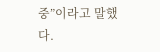중”이라고 말했다.